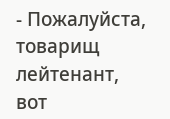- Пожалуйста, товарищ лейтенант, вот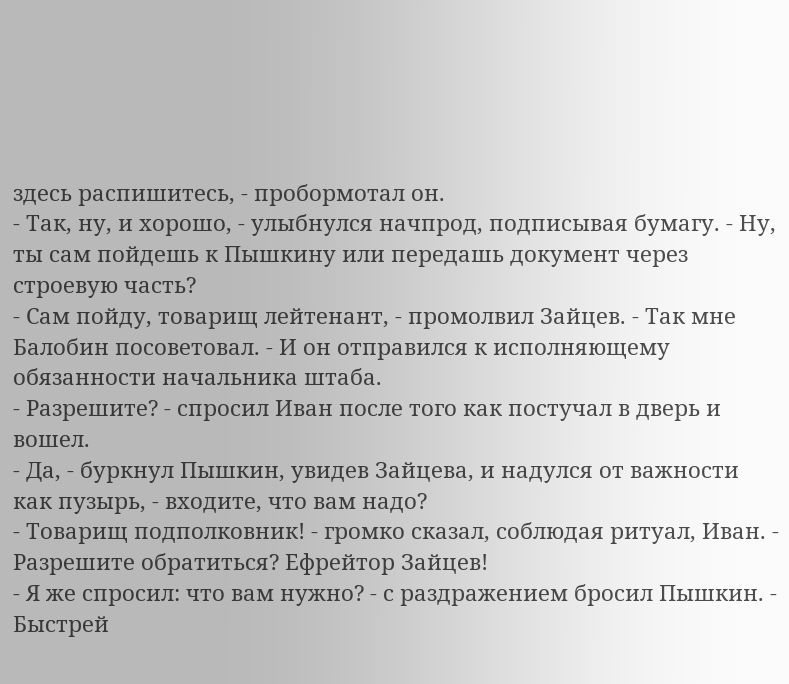здесь распишитесь, - пробормотал он.
- Так, ну, и хорошо, - улыбнулся начпрод, подписывая бумагу. - Ну, ты сам пойдешь к Пышкину или передашь документ через строевую часть?
- Сам пойду, товарищ лейтенант, - промолвил Зайцев. - Так мне Балобин посоветовал. - И он отправился к исполняющему обязанности начальника штаба.
- Разрешите? - спросил Иван после того как постучал в дверь и вошел.
- Да, - буркнул Пышкин, увидев Зайцева, и надулся от важности как пузырь, - входите, что вам надо?
- Товарищ подполковник! - громко сказал, соблюдая ритуал, Иван. - Разрешите обратиться? Ефрейтор Зайцев!
- Я же спросил: что вам нужно? - с раздражением бросил Пышкин. - Быстрей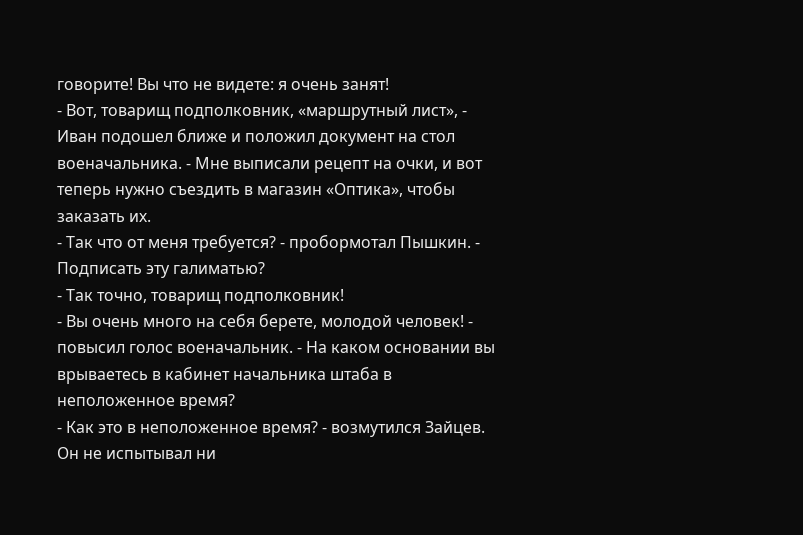говорите! Вы что не видете: я очень занят!
- Вот, товарищ подполковник, «маршрутный лист», - Иван подошел ближе и положил документ на стол военачальника. - Мне выписали рецепт на очки, и вот теперь нужно съездить в магазин «Оптика», чтобы заказать их.
- Так что от меня требуется? - пробормотал Пышкин. - Подписать эту галиматью?
- Так точно, товарищ подполковник!
- Вы очень много на себя берете, молодой человек! - повысил голос военачальник. - На каком основании вы врываетесь в кабинет начальника штаба в неположенное время?
- Как это в неположенное время? - возмутился Зайцев. Он не испытывал ни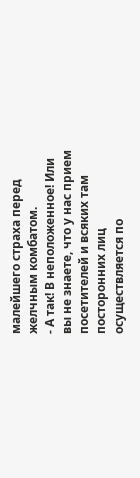малейшего страха перед желчным комбатом.
- А так! В неположенное! Или вы не знаете, что у нас прием посетителей и всяких там посторонних лиц осуществляется по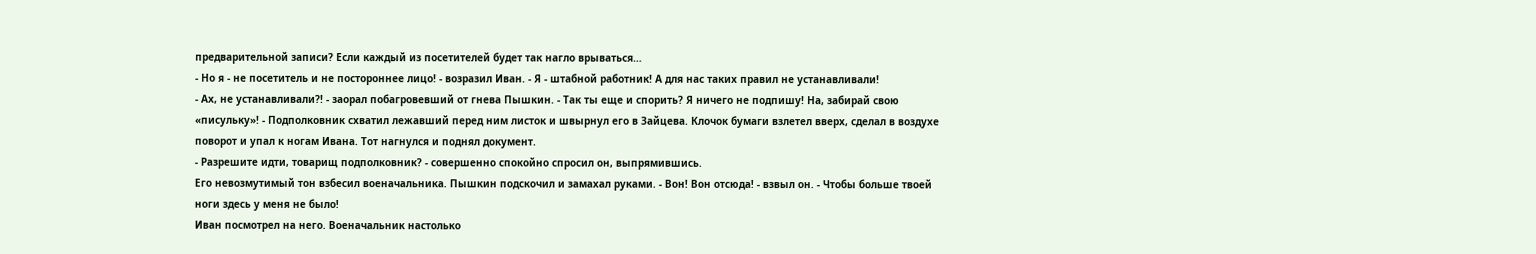предварительной записи? Если каждый из посетителей будет так нагло врываться…
- Но я - не посетитель и не постороннее лицо! - возразил Иван. - Я - штабной работник! А для нас таких правил не устанавливали!
- Ах, не устанавливали?! - заорал побагровевший от гнева Пышкин. - Так ты еще и спорить? Я ничего не подпишу! На, забирай свою «писульку»! - Подполковник схватил лежавший перед ним листок и швырнул его в Зайцева. Клочок бумаги взлетел вверх, сделал в воздухе поворот и упал к ногам Ивана. Тот нагнулся и поднял документ.
- Разрешите идти, товарищ подполковник? - совершенно спокойно спросил он, выпрямившись.
Его невозмутимый тон взбесил военачальника. Пышкин подскочил и замахал руками. - Вон! Вон отсюда! - взвыл он. - Чтобы больше твоей ноги здесь у меня не было!
Иван посмотрел на него. Военачальник настолько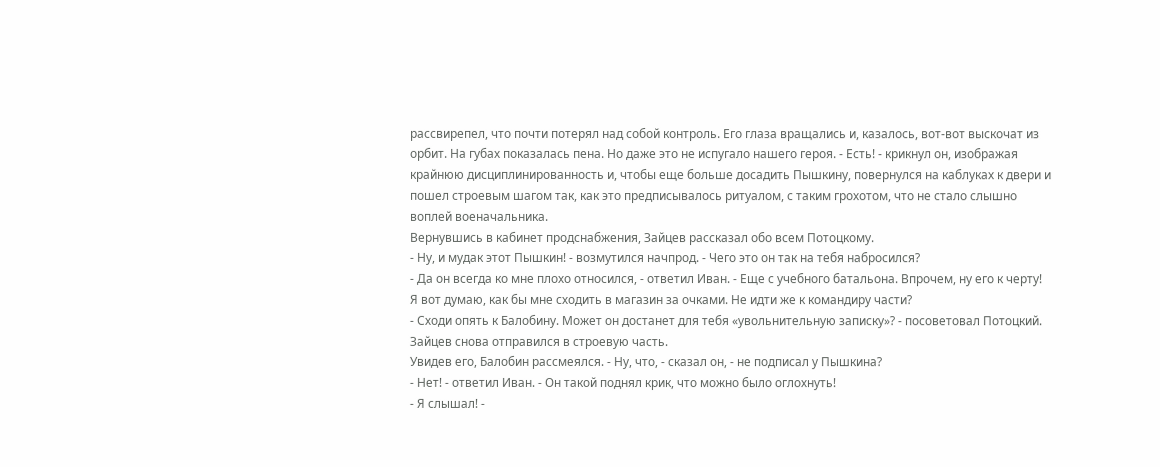рассвирепел, что почти потерял над собой контроль. Его глаза вращались и, казалось, вот-вот выскочат из орбит. На губах показалась пена. Но даже это не испугало нашего героя. - Есть! - крикнул он, изображая крайнюю дисциплинированность и, чтобы еще больше досадить Пышкину, повернулся на каблуках к двери и пошел строевым шагом так, как это предписывалось ритуалом, с таким грохотом, что не стало слышно воплей военачальника.
Вернувшись в кабинет продснабжения, Зайцев рассказал обо всем Потоцкому.
- Ну, и мудак этот Пышкин! - возмутился начпрод. - Чего это он так на тебя набросился?
- Да он всегда ко мне плохо относился, - ответил Иван. - Еще с учебного батальона. Впрочем, ну его к черту! Я вот думаю, как бы мне сходить в магазин за очками. Не идти же к командиру части?
- Сходи опять к Балобину. Может он достанет для тебя «увольнительную записку»? - посоветовал Потоцкий.
Зайцев снова отправился в строевую часть.
Увидев его, Балобин рассмеялся. - Ну, что, - сказал он, - не подписал у Пышкина?
- Нет! - ответил Иван. - Он такой поднял крик, что можно было оглохнуть!
- Я слышал! -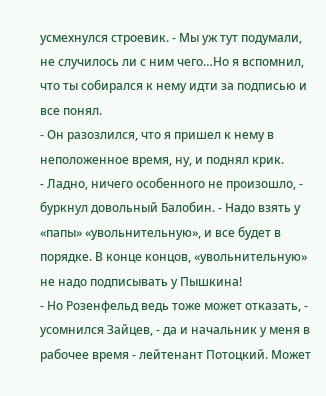усмехнулся строевик. - Мы уж тут подумали, не случилось ли с ним чего…Но я вспомнил, что ты собирался к нему идти за подписью и все понял.
- Он разозлился, что я пришел к нему в неположенное время, ну, и поднял крик.
- Ладно, ничего особенного не произошло, - буркнул довольный Балобин. - Надо взять у «папы» «увольнительную», и все будет в порядке. В конце концов, «увольнительную» не надо подписывать у Пышкина!
- Но Розенфельд ведь тоже может отказать, - усомнился Зайцев, - да и начальник у меня в рабочее время - лейтенант Потоцкий. Может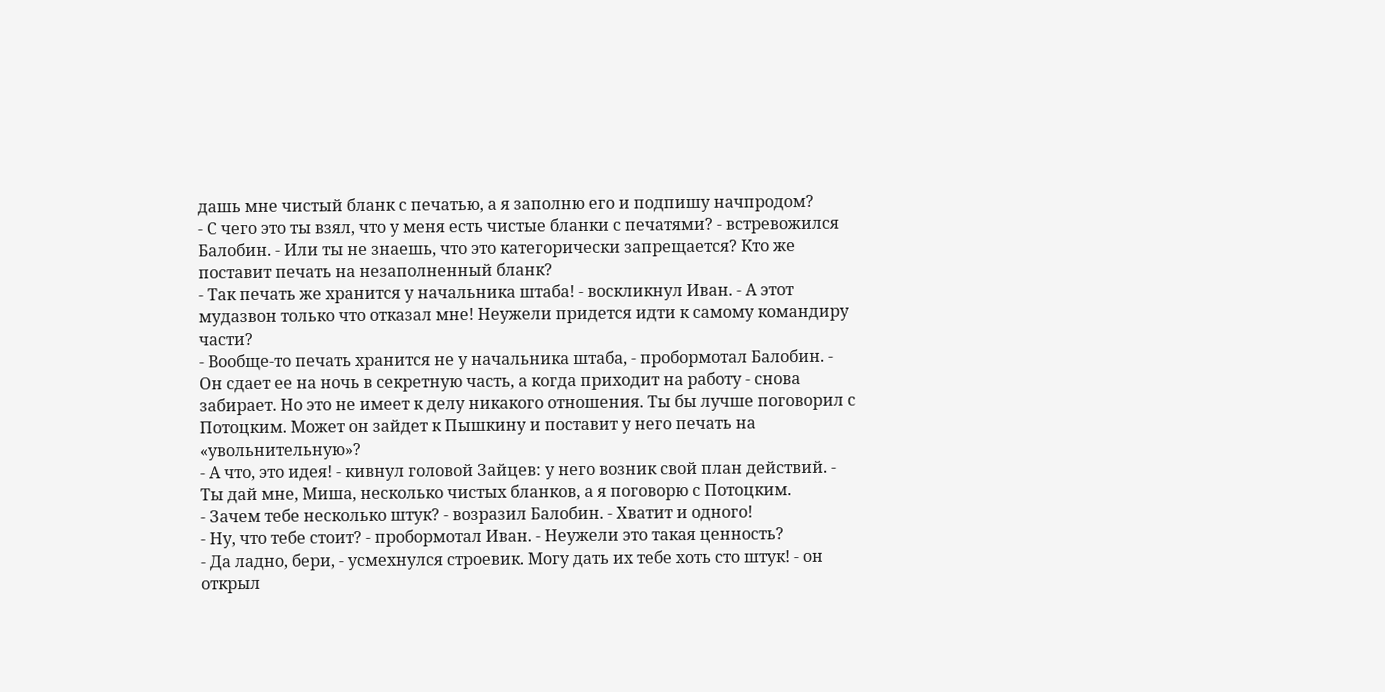дашь мне чистый бланк с печатью, а я заполню его и подпишу начпродом?
- С чего это ты взял, что у меня есть чистые бланки с печатями? - встревожился Балобин. - Или ты не знаешь, что это категорически запрещается? Кто же поставит печать на незаполненный бланк?
- Так печать же хранится у начальника штаба! - воскликнул Иван. - А этот мудазвон только что отказал мне! Неужели придется идти к самому командиру части?
- Вообще-то печать хранится не у начальника штаба, - пробормотал Балобин. - Он сдает ее на ночь в секретную часть, а когда приходит на работу - снова забирает. Но это не имеет к делу никакого отношения. Ты бы лучше поговорил с Потоцким. Может он зайдет к Пышкину и поставит у него печать на «увольнительную»?
- А что, это идея! - кивнул головой Зайцев: у него возник свой план действий. - Ты дай мне, Миша, несколько чистых бланков, а я поговорю с Потоцким.
- Зачем тебе несколько штук? - возразил Балобин. - Хватит и одного!
- Ну, что тебе стоит? - пробормотал Иван. - Неужели это такая ценность?
- Да ладно, бери, - усмехнулся строевик. Могу дать их тебе хоть сто штук! - он открыл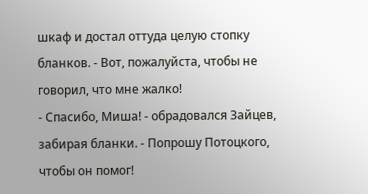шкаф и достал оттуда целую стопку бланков. - Вот, пожалуйста, чтобы не говорил, что мне жалко!
- Спасибо, Миша! - обрадовался Зайцев, забирая бланки. - Попрошу Потоцкого, чтобы он помог!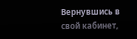Вернувшись в свой кабинет,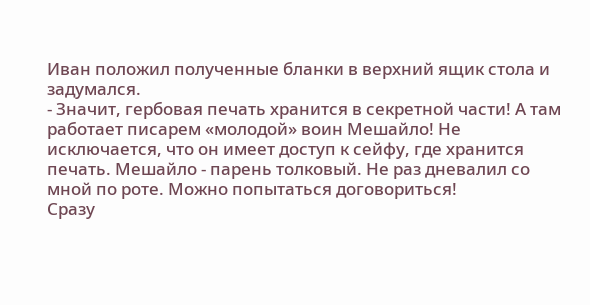Иван положил полученные бланки в верхний ящик стола и задумался.
- Значит, гербовая печать хранится в секретной части! А там работает писарем «молодой» воин Мешайло! Не исключается, что он имеет доступ к сейфу, где хранится печать. Мешайло - парень толковый. Не раз дневалил со мной по роте. Можно попытаться договориться!
Сразу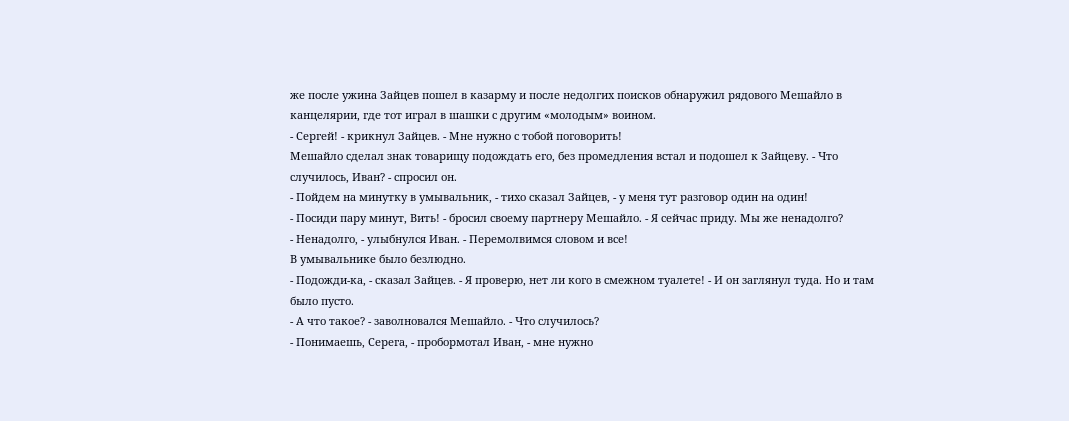же после ужина Зайцев пошел в казарму и после недолгих поисков обнаружил рядового Мешайло в канцелярии, где тот играл в шашки с другим «молодым» воином.
- Сергей! - крикнул Зайцев. - Мне нужно с тобой поговорить!
Мешайло сделал знак товарищу подождать его, без промедления встал и подошел к Зайцеву. - Что случилось, Иван? - спросил он.
- Пойдем на минутку в умывальник, - тихо сказал Зайцев, - у меня тут разговор один на один!
- Посиди пару минут, Вить! - бросил своему партнеру Мешайло. - Я сейчас приду. Мы же ненадолго?
- Ненадолго, - улыбнулся Иван. - Перемолвимся словом и все!
В умывальнике было безлюдно.
- Подожди-ка, - сказал Зайцев. - Я проверю, нет ли кого в смежном туалете! - И он заглянул туда. Но и там было пусто.
- А что такое? - заволновался Мешайло. - Что случилось?
- Понимаешь, Серега, - пробормотал Иван, - мне нужно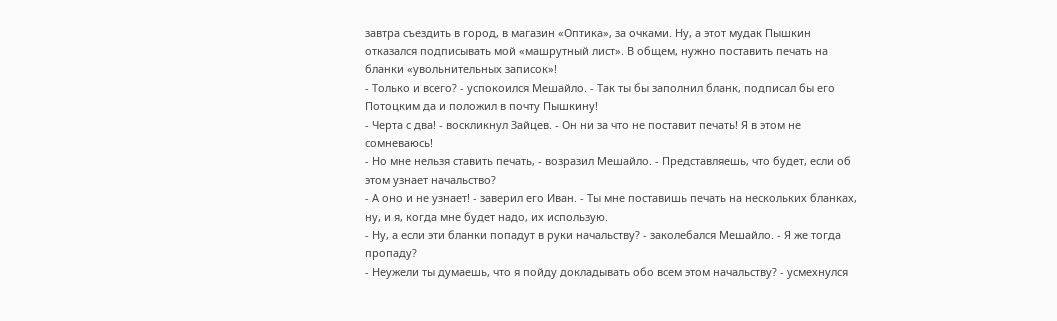завтра съездить в город, в магазин «Оптика», за очками. Ну, а этот мудак Пышкин отказался подписывать мой «машрутный лист». В общем, нужно поставить печать на бланки «увольнительных записок»!
- Только и всего? - успокоился Мешайло. - Так ты бы заполнил бланк, подписал бы его Потоцким да и положил в почту Пышкину!
- Черта с два! - воскликнул Зайцев. - Он ни за что не поставит печать! Я в этом не сомневаюсь!
- Но мне нельзя ставить печать, - возразил Мешайло. - Представляешь, что будет, если об этом узнает начальство?
- А оно и не узнает! - заверил его Иван. - Ты мне поставишь печать на нескольких бланках, ну, и я, когда мне будет надо, их использую.
- Ну, а если эти бланки попадут в руки начальству? - заколебался Мешайло. - Я же тогда пропаду?
- Неужели ты думаешь, что я пойду докладывать обо всем этом начальству? - усмехнулся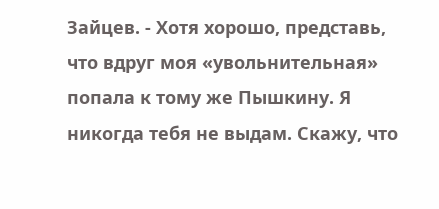Зайцев. - Хотя хорошо, представь, что вдруг моя «увольнительная» попала к тому же Пышкину. Я никогда тебя не выдам. Скажу, что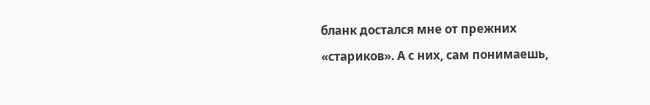бланк достался мне от прежних «стариков». А с них, сам понимаешь,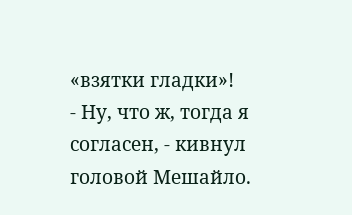«взятки гладки»!
- Ну, что ж, тогда я согласен, - кивнул головой Мешайло.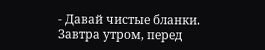- Давай чистые бланки. Завтра утром, перед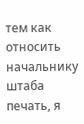тем как относить начальнику штаба печать, я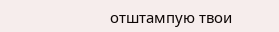отштампую твои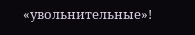«увольнительные»!